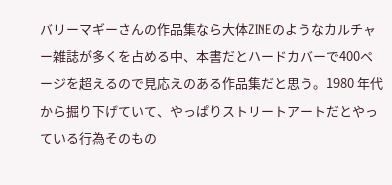バリーマギーさんの作品集なら大体ZINEのようなカルチャー雑誌が多くを占める中、本書だとハードカバーで400ページを超えるので見応えのある作品集だと思う。1980 年代から掘り下げていて、やっぱりストリートアートだとやっている行為そのもの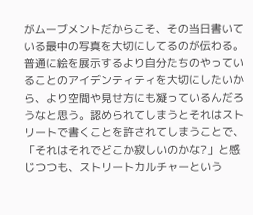がムーブメントだからこそ、その当日書いている最中の写真を大切にしてるのが伝わる。普通に絵を展示するより自分たちのやっていることのアイデンティティを大切にしたいから、より空間や見せ方にも凝っているんだろうなと思う。認められてしまうとそれはストリートで書くことを許されてしまうことで、「それはそれでどこか寂しいのかな?」と感じつつも、ストリートカルチャーという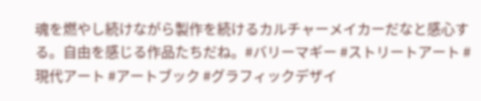魂を燃やし続けながら製作を続けるカルチャーメイカーだなと感心する。自由を感じる作品たちだね。#バリーマギー #ストリートアート #現代アート #アートブック #グラフィックデザイ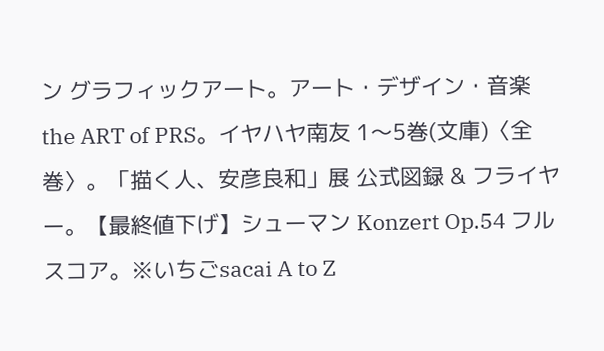ン グラフィックアート。アート・デザイン・音楽 the ART of PRS。イヤハヤ南友 1〜5巻(文庫)〈全巻〉。「描く人、安彦良和」展 公式図録 & フライヤー。【最終値下げ】シューマン Konzert Op.54 フルスコア。※いちごsacai A to Z